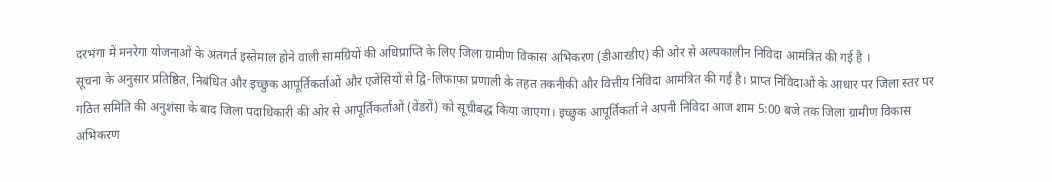दरभंगा में मनरेगा योजनाओं के अंतगर्त इस्तेमाल होने वाली सामग्रियों की अधिप्राप्ति के लिए जिला ग्रामीण विकास अभिकरण (डीआरडीए) की ओर से अल्पकालीन निविदा आमंत्रित की गई है ।
सूचना के अनुसार प्रतिष्ठित, निबंधित और इच्छुक आपूर्तिकर्ताओं और एजेंसियों से द्वि-लिफाफा प्रणाली के तहत तकनीकी और वित्तीय निविदा आमंत्रित की गई है। प्राप्त निविदाओं के आधार पर जिला स्तर पर गठित समिति की अनुशंसा के बाद जिला पदाधिकारी की ओर से आपूर्तिकर्ताओं (वेंडरों) को सूचीबद्ध किया जाएगा। इच्छुक आपूर्तिकर्ता ने अपनी निविदा आज शाम 5:00 बजे तक जिला ग्रामीण विकास अभिकरण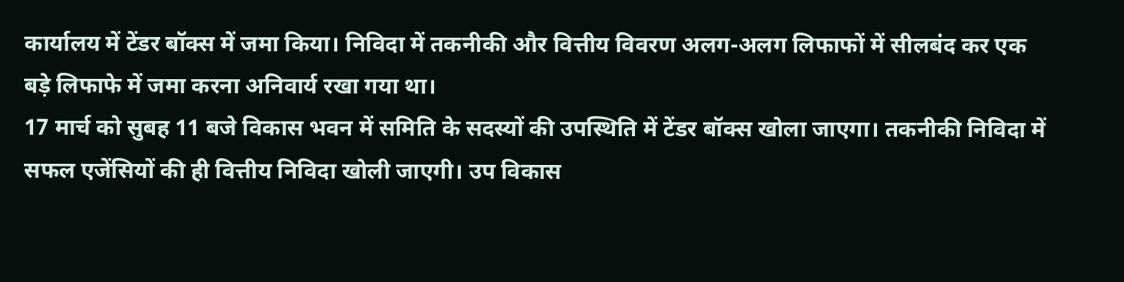कार्यालय में टेंडर बॉक्स में जमा किया। निविदा में तकनीकी और वित्तीय विवरण अलग-अलग लिफाफों में सीलबंद कर एक बड़े लिफाफे में जमा करना अनिवार्य रखा गया था।
17 मार्च को सुबह 11 बजे विकास भवन में समिति के सदस्यों की उपस्थिति में टेंडर बॉक्स खोला जाएगा। तकनीकी निविदा में सफल एजेंसियों की ही वित्तीय निविदा खोली जाएगी। उप विकास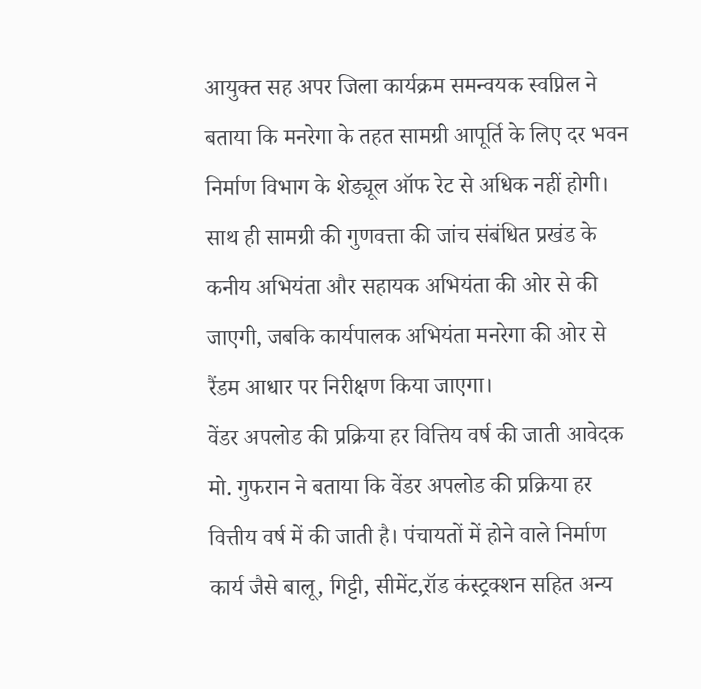आयुक्त सह अपर जिला कार्यक्रम समन्वयक स्वप्निल ने बताया कि मनरेगा के तहत सामग्री आपूर्ति के लिए दर भवन निर्माण विभाग के शेड्यूल ऑफ रेट से अधिक नहीं होगी। साथ ही सामग्री की गुणवत्ता की जांच संबंधित प्रखंड के कनीय अभियंता और सहायक अभियंता की ओर से की जाएगी, जबकि कार्यपालक अभियंता मनरेगा की ओर से रैंडम आधार पर निरीक्षण किया जाएगा।
वेंडर अपलोड की प्रक्रिया हर वित्तिय वर्ष की जाती आवेदक मो. गुफरान ने बताया कि वेंडर अपलोड की प्रक्रिया हर वित्तीय वर्ष में की जाती है। पंचायतों में होने वाले निर्माण कार्य जैसे बालू, गिट्टी, सीमेंट,रॉड कंस्ट्रक्शन सहित अन्य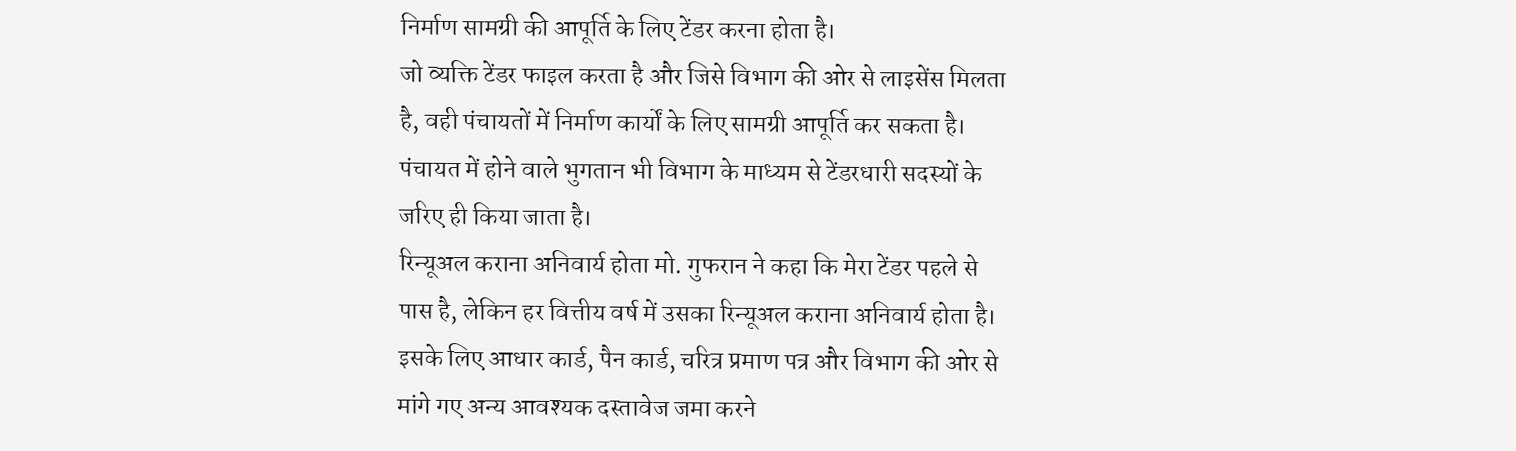निर्माण सामग्री की आपूर्ति के लिए टेंडर करना होता है।
जो व्यक्ति टेंडर फाइल करता है और जिसे विभाग की ओर से लाइसेंस मिलता है, वही पंचायतों में निर्माण कार्यों के लिए सामग्री आपूर्ति कर सकता है। पंचायत में होने वाले भुगतान भी विभाग के माध्यम से टेंडरधारी सदस्यों के जरिए ही किया जाता है।
रिन्यूअल कराना अनिवार्य होता मो. गुफरान ने कहा कि मेरा टेंडर पहले से पास है, लेकिन हर वित्तीय वर्ष में उसका रिन्यूअल कराना अनिवार्य होता है। इसके लिए आधार कार्ड, पैन कार्ड, चरित्र प्रमाण पत्र और विभाग की ओर से मांगे गए अन्य आवश्यक दस्तावेज जमा करने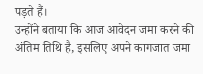पड़ते हैं।
उन्होंने बताया कि आज आवेदन जमा करने की अंतिम तिथि है, इसलिए अपने कागजात जमा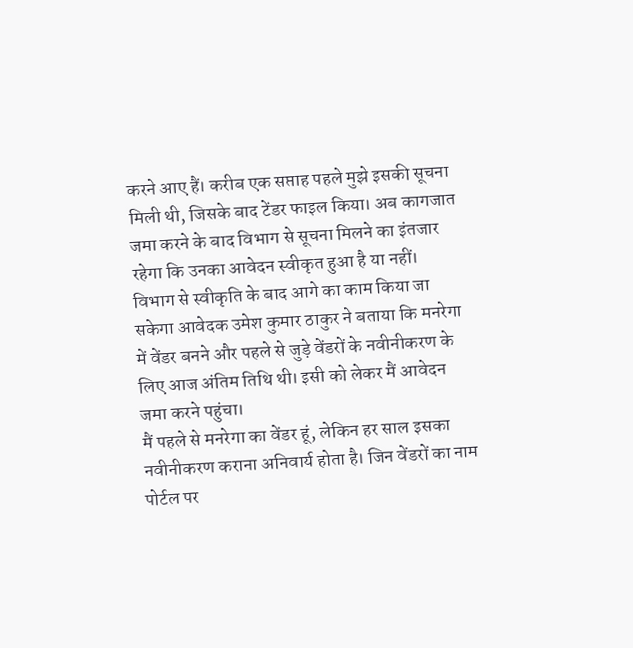करने आए हैं। करीब एक सप्ताह पहले मुझे इसकी सूचना मिली थी, जिसके बाद टेंडर फाइल किया। अब कागजात जमा करने के बाद विभाग से सूचना मिलने का इंतजार रहेगा कि उनका आवेदन स्वीकृत हुआ है या नहीं।
विभाग से स्वीकृति के बाद आगे का काम किया जा सकेगा आवेदक उमेश कुमार ठाकुर ने बताया कि मनरेगा में वेंडर बनने और पहले से जुड़े वेंडरों के नवीनीकरण के लिए आज अंतिम तिथि थी। इसी को लेकर मैं आवेदन जमा करने पहुंचा।
मैं पहले से मनरेगा का वेंडर हूं, लेकिन हर साल इसका नवीनीकरण कराना अनिवार्य होता है। जिन वेंडरों का नाम पोर्टल पर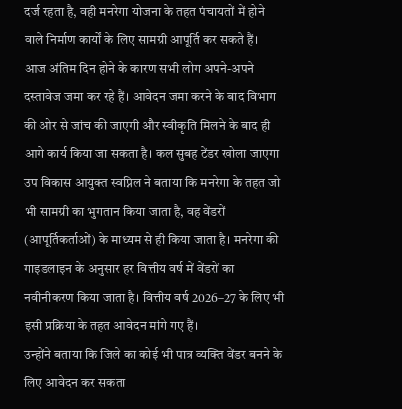दर्ज रहता है, वही मनरेगा योजना के तहत पंचायतों में होने वाले निर्माण कार्यों के लिए सामग्री आपूर्ति कर सकते हैं।
आज अंतिम दिन होने के कारण सभी लोग अपने-अपने दस्तावेज जमा कर रहे हैं। आवेदन जमा करने के बाद विभाग की ओर से जांच की जाएगी और स्वीकृति मिलने के बाद ही आगे कार्य किया जा सकता है। कल सुबह टेंडर खोला जाएगा
उप विकास आयुक्त स्वप्निल ने बताया कि मनरेगा के तहत जो भी सामग्री का भुगतान किया जाता है, वह वेंडरों (आपूर्तिकर्ताओं) के माध्यम से ही किया जाता है। मनरेगा की गाइडलाइन के अनुसार हर वित्तीय वर्ष में वेंडरों का नवीनीकरण किया जाता है। वित्तीय वर्ष 2026–27 के लिए भी इसी प्रक्रिया के तहत आवेदन मांगे गए हैं।
उन्होंने बताया कि जिले का कोई भी पात्र व्यक्ति वेंडर बनने के लिए आवेदन कर सकता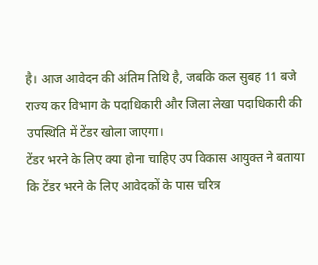है। आज आवेदन की अंतिम तिथि है, जबकि कल सुबह 11 बजे राज्य कर विभाग के पदाधिकारी और जिला लेखा पदाधिकारी की उपस्थिति में टेंडर खोला जाएगा।
टेंडर भरने के लिए क्या होना चाहिए उप विकास आयुक्त ने बताया कि टेंडर भरने के लिए आवेदकों के पास चरित्र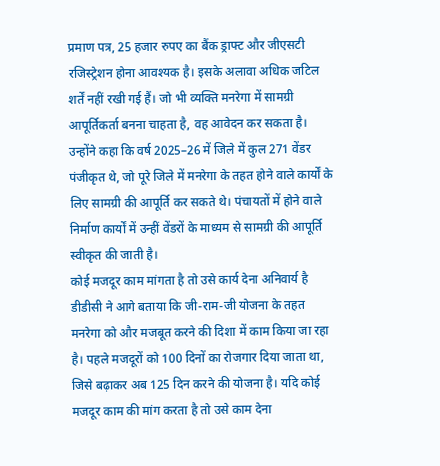प्रमाण पत्र, 25 हजार रुपए का बैंक ड्राफ्ट और जीएसटी रजिस्ट्रेशन होना आवश्यक है। इसके अलावा अधिक जटिल शर्तें नहीं रखी गई हैं। जो भी व्यक्ति मनरेगा में सामग्री आपूर्तिकर्ता बनना चाहता है, वह आवेदन कर सकता है।
उन्होंने कहा कि वर्ष 2025–26 में जिले में कुल 271 वेंडर पंजीकृत थे, जो पूरे जिले में मनरेगा के तहत होने वाले कार्यों के लिए सामग्री की आपूर्ति कर सकते थे। पंचायतों में होने वाले निर्माण कार्यों में उन्हीं वेंडरों के माध्यम से सामग्री की आपूर्ति स्वीकृत की जाती है।
कोई मजदूर काम मांगता है तो उसे कार्य देना अनिवार्य है डीडीसी ने आगे बताया कि जी-राम-जी योजना के तहत मनरेगा को और मजबूत करने की दिशा में काम किया जा रहा है। पहले मजदूरों को 100 दिनों का रोजगार दिया जाता था, जिसे बढ़ाकर अब 125 दिन करने की योजना है। यदि कोई मजदूर काम की मांग करता है तो उसे काम देना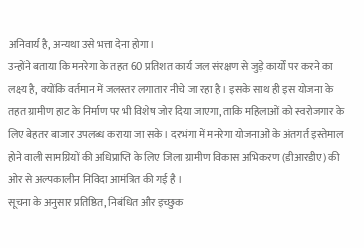अनिवार्य है, अन्यथा उसे भत्ता देना होगा।
उन्होंने बताया कि मनरेगा के तहत 60 प्रतिशत कार्य जल संरक्षण से जुड़े कार्यों पर करने का लक्ष्य है, क्योंकि वर्तमान में जलस्तर लगातार नीचे जा रहा है। इसके साथ ही इस योजना के तहत ग्रामीण हाट के निर्माण पर भी विशेष जोर दिया जाएगा, ताकि महिलाओं को स्वरोजगार के लिए बेहतर बाजार उपलब्ध कराया जा सके। दरभंगा में मनरेगा योजनाओं के अंतगर्त इस्तेमाल होने वाली सामग्रियों की अधिप्राप्ति के लिए जिला ग्रामीण विकास अभिकरण (डीआरडीए) की ओर से अल्पकालीन निविदा आमंत्रित की गई है ।
सूचना के अनुसार प्रतिष्ठित, निबंधित और इच्छुक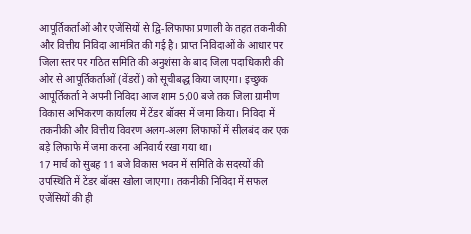आपूर्तिकर्ताओं और एजेंसियों से द्वि-लिफाफा प्रणाली के तहत तकनीकी और वित्तीय निविदा आमंत्रित की गई है। प्राप्त निविदाओं के आधार पर जिला स्तर पर गठित समिति की अनुशंसा के बाद जिला पदाधिकारी की ओर से आपूर्तिकर्ताओं (वेंडरों) को सूचीबद्ध किया जाएगा। इच्छुक आपूर्तिकर्ता ने अपनी निविदा आज शाम 5:00 बजे तक जिला ग्रामीण विकास अभिकरण कार्यालय में टेंडर बॉक्स में जमा किया। निविदा में तकनीकी और वित्तीय विवरण अलग-अलग लिफाफों में सीलबंद कर एक बड़े लिफाफे में जमा करना अनिवार्य रखा गया था।
17 मार्च को सुबह 11 बजे विकास भवन में समिति के सदस्यों की उपस्थिति में टेंडर बॉक्स खोला जाएगा। तकनीकी निविदा में सफल एजेंसियों की ही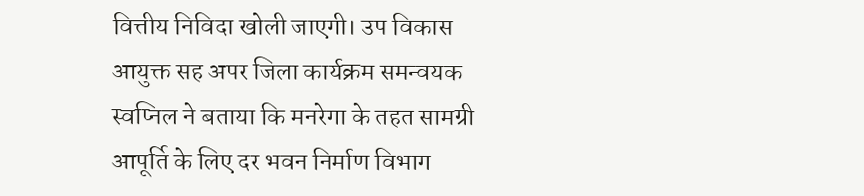वित्तीय निविदा खोली जाएगी। उप विकास आयुक्त सह अपर जिला कार्यक्रम समन्वयक स्वप्निल ने बताया कि मनरेगा के तहत सामग्री आपूर्ति के लिए दर भवन निर्माण विभाग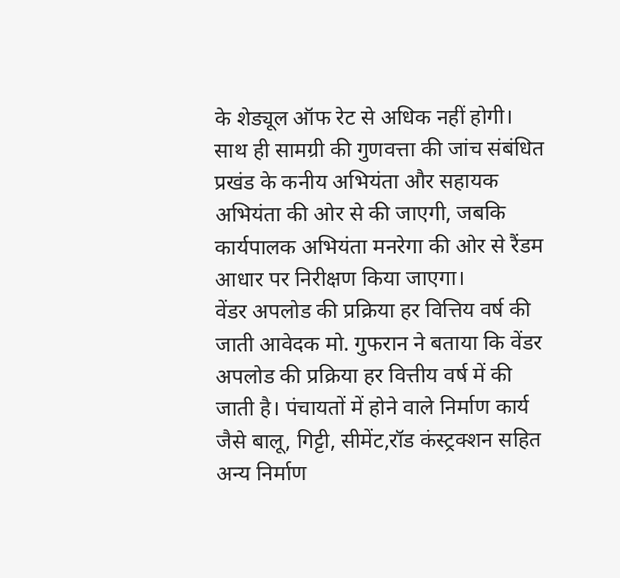के शेड्यूल ऑफ रेट से अधिक नहीं होगी। साथ ही सामग्री की गुणवत्ता की जांच संबंधित प्रखंड के कनीय अभियंता और सहायक अभियंता की ओर से की जाएगी, जबकि कार्यपालक अभियंता मनरेगा की ओर से रैंडम आधार पर निरीक्षण किया जाएगा।
वेंडर अपलोड की प्रक्रिया हर वित्तिय वर्ष की जाती आवेदक मो. गुफरान ने बताया कि वेंडर अपलोड की प्रक्रिया हर वित्तीय वर्ष में की जाती है। पंचायतों में होने वाले निर्माण कार्य जैसे बालू, गिट्टी, सीमेंट,रॉड कंस्ट्रक्शन सहित अन्य निर्माण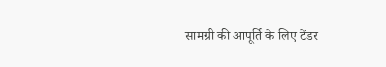सामग्री की आपूर्ति के लिए टेंडर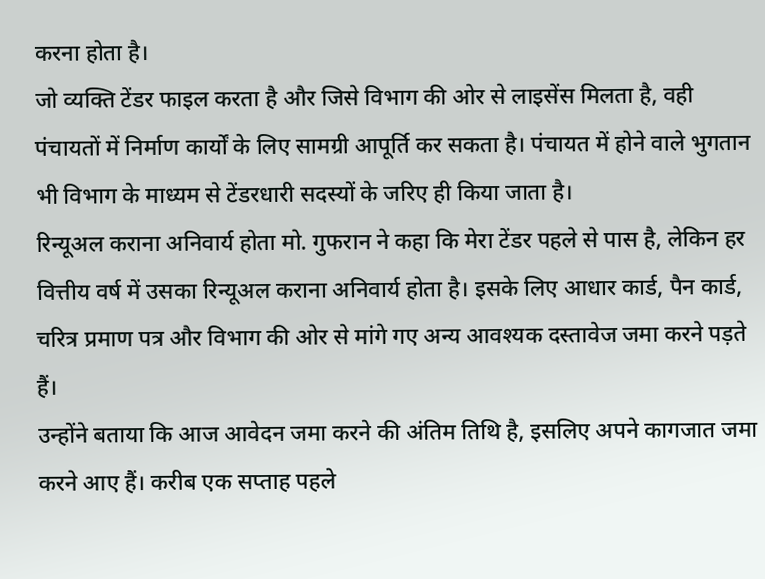करना होता है।
जो व्यक्ति टेंडर फाइल करता है और जिसे विभाग की ओर से लाइसेंस मिलता है, वही पंचायतों में निर्माण कार्यों के लिए सामग्री आपूर्ति कर सकता है। पंचायत में होने वाले भुगतान भी विभाग के माध्यम से टेंडरधारी सदस्यों के जरिए ही किया जाता है।
रिन्यूअल कराना अनिवार्य होता मो. गुफरान ने कहा कि मेरा टेंडर पहले से पास है, लेकिन हर वित्तीय वर्ष में उसका रिन्यूअल कराना अनिवार्य होता है। इसके लिए आधार कार्ड, पैन कार्ड, चरित्र प्रमाण पत्र और विभाग की ओर से मांगे गए अन्य आवश्यक दस्तावेज जमा करने पड़ते हैं।
उन्होंने बताया कि आज आवेदन जमा करने की अंतिम तिथि है, इसलिए अपने कागजात जमा करने आए हैं। करीब एक सप्ताह पहले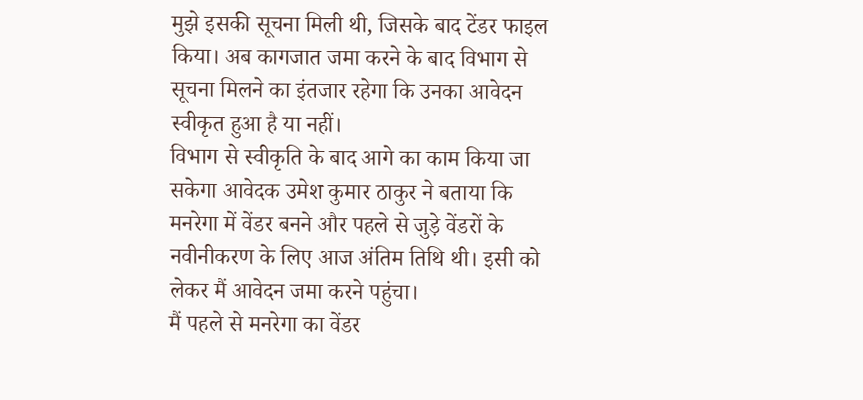मुझे इसकी सूचना मिली थी, जिसके बाद टेंडर फाइल किया। अब कागजात जमा करने के बाद विभाग से सूचना मिलने का इंतजार रहेगा कि उनका आवेदन स्वीकृत हुआ है या नहीं।
विभाग से स्वीकृति के बाद आगे का काम किया जा सकेगा आवेदक उमेश कुमार ठाकुर ने बताया कि मनरेगा में वेंडर बनने और पहले से जुड़े वेंडरों के नवीनीकरण के लिए आज अंतिम तिथि थी। इसी को लेकर मैं आवेदन जमा करने पहुंचा।
मैं पहले से मनरेगा का वेंडर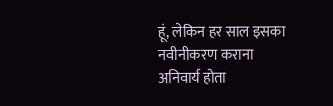हूं, लेकिन हर साल इसका नवीनीकरण कराना अनिवार्य होता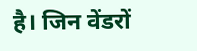है। जिन वेंडरों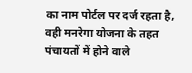का नाम पोर्टल पर दर्ज रहता है, वही मनरेगा योजना के तहत पंचायतों में होने वाले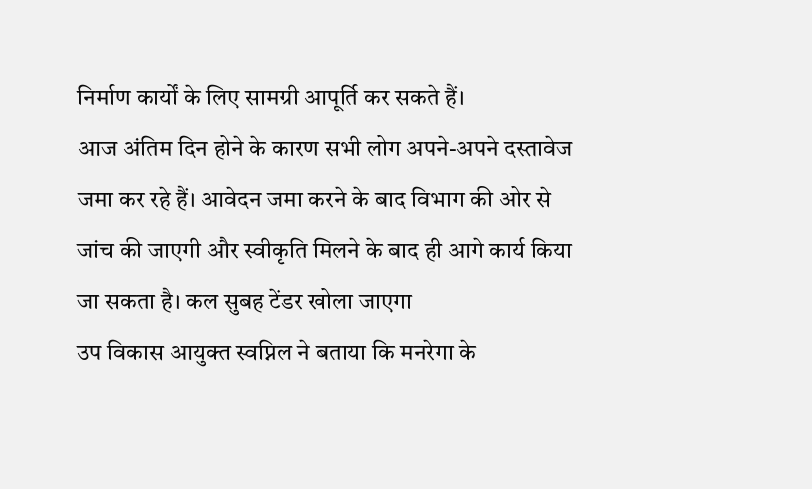निर्माण कार्यों के लिए सामग्री आपूर्ति कर सकते हैं।
आज अंतिम दिन होने के कारण सभी लोग अपने-अपने दस्तावेज जमा कर रहे हैं। आवेदन जमा करने के बाद विभाग की ओर से जांच की जाएगी और स्वीकृति मिलने के बाद ही आगे कार्य किया जा सकता है। कल सुबह टेंडर खोला जाएगा
उप विकास आयुक्त स्वप्निल ने बताया कि मनरेगा के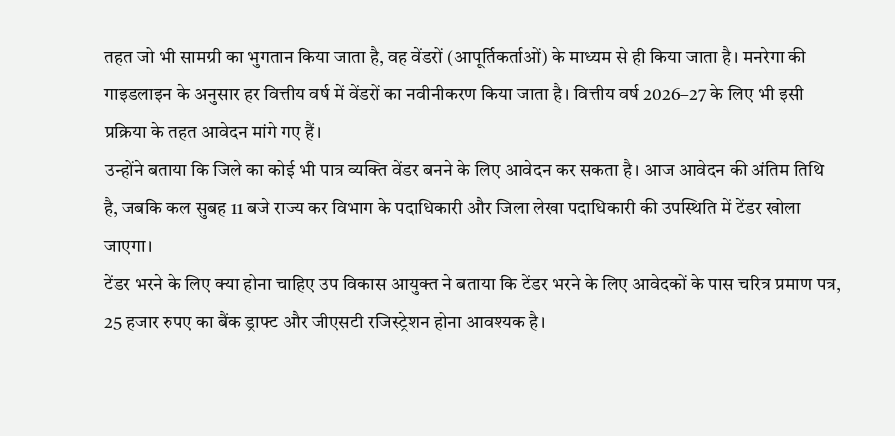तहत जो भी सामग्री का भुगतान किया जाता है, वह वेंडरों (आपूर्तिकर्ताओं) के माध्यम से ही किया जाता है। मनरेगा की गाइडलाइन के अनुसार हर वित्तीय वर्ष में वेंडरों का नवीनीकरण किया जाता है। वित्तीय वर्ष 2026–27 के लिए भी इसी प्रक्रिया के तहत आवेदन मांगे गए हैं।
उन्होंने बताया कि जिले का कोई भी पात्र व्यक्ति वेंडर बनने के लिए आवेदन कर सकता है। आज आवेदन की अंतिम तिथि है, जबकि कल सुबह 11 बजे राज्य कर विभाग के पदाधिकारी और जिला लेखा पदाधिकारी की उपस्थिति में टेंडर खोला जाएगा।
टेंडर भरने के लिए क्या होना चाहिए उप विकास आयुक्त ने बताया कि टेंडर भरने के लिए आवेदकों के पास चरित्र प्रमाण पत्र, 25 हजार रुपए का बैंक ड्राफ्ट और जीएसटी रजिस्ट्रेशन होना आवश्यक है।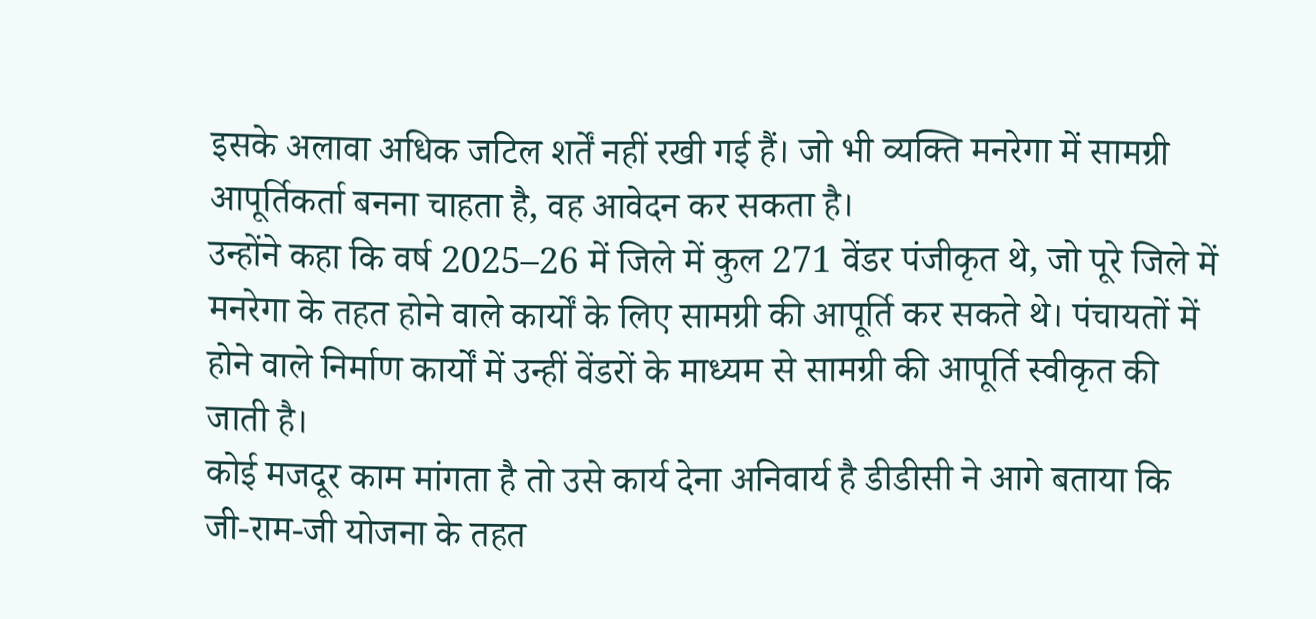इसके अलावा अधिक जटिल शर्तें नहीं रखी गई हैं। जो भी व्यक्ति मनरेगा में सामग्री आपूर्तिकर्ता बनना चाहता है, वह आवेदन कर सकता है।
उन्होंने कहा कि वर्ष 2025–26 में जिले में कुल 271 वेंडर पंजीकृत थे, जो पूरे जिले में मनरेगा के तहत होने वाले कार्यों के लिए सामग्री की आपूर्ति कर सकते थे। पंचायतों में होने वाले निर्माण कार्यों में उन्हीं वेंडरों के माध्यम से सामग्री की आपूर्ति स्वीकृत की जाती है।
कोई मजदूर काम मांगता है तो उसे कार्य देना अनिवार्य है डीडीसी ने आगे बताया कि जी-राम-जी योजना के तहत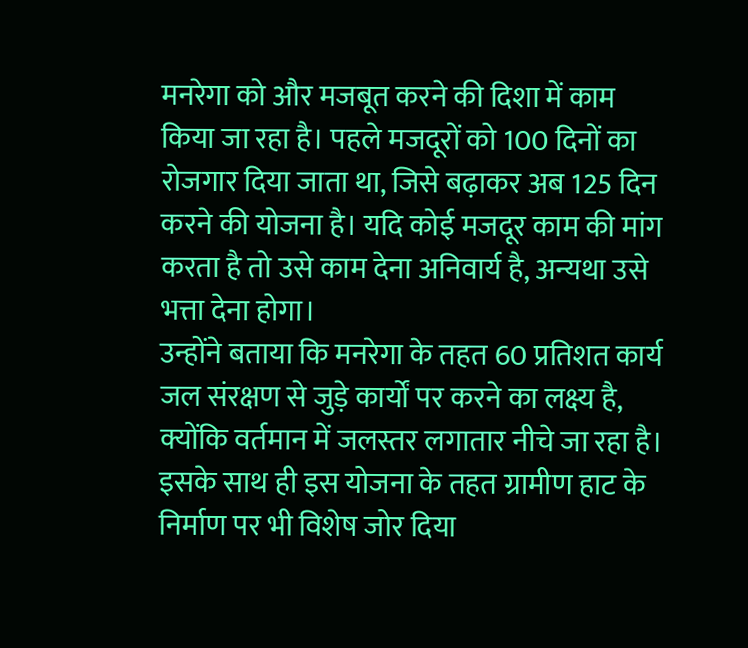मनरेगा को और मजबूत करने की दिशा में काम किया जा रहा है। पहले मजदूरों को 100 दिनों का रोजगार दिया जाता था, जिसे बढ़ाकर अब 125 दिन करने की योजना है। यदि कोई मजदूर काम की मांग करता है तो उसे काम देना अनिवार्य है, अन्यथा उसे भत्ता देना होगा।
उन्होंने बताया कि मनरेगा के तहत 60 प्रतिशत कार्य जल संरक्षण से जुड़े कार्यों पर करने का लक्ष्य है, क्योंकि वर्तमान में जलस्तर लगातार नीचे जा रहा है। इसके साथ ही इस योजना के तहत ग्रामीण हाट के निर्माण पर भी विशेष जोर दिया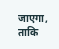जाएगा, ताकि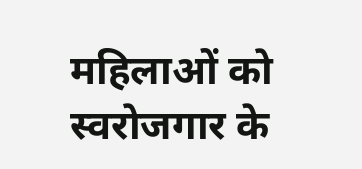महिलाओं को स्वरोजगार के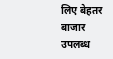लिए बेहतर बाजार उपलब्ध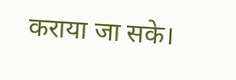कराया जा सके।